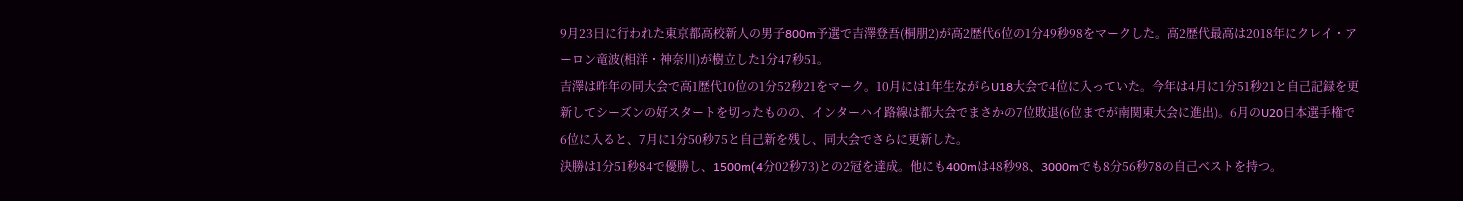9月23日に行われた東京都高校新人の男子800m予選で吉澤登吾(桐朋2)が高2歴代6位の1分49秒98をマークした。高2歴代最高は2018年にクレイ・アーロン竜波(相洋・神奈川)が樹立した1分47秒51。
吉澤は昨年の同大会で高1歴代10位の1分52秒21をマーク。10月には1年生ながらU18大会で4位に入っていた。今年は4月に1分51秒21と自己記録を更新してシーズンの好スタートを切ったものの、インターハイ路線は都大会でまさかの7位敗退(6位までが南関東大会に進出)。6月のU20日本選手権で6位に入ると、7月に1分50秒75と自己新を残し、同大会でさらに更新した。
決勝は1分51秒84で優勝し、1500m(4分02秒73)との2冠を達成。他にも400mは48秒98、3000mでも8分56秒78の自己ベストを持つ。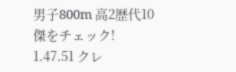男子800m 高2歴代10傑をチェック!
1.47.51 クレ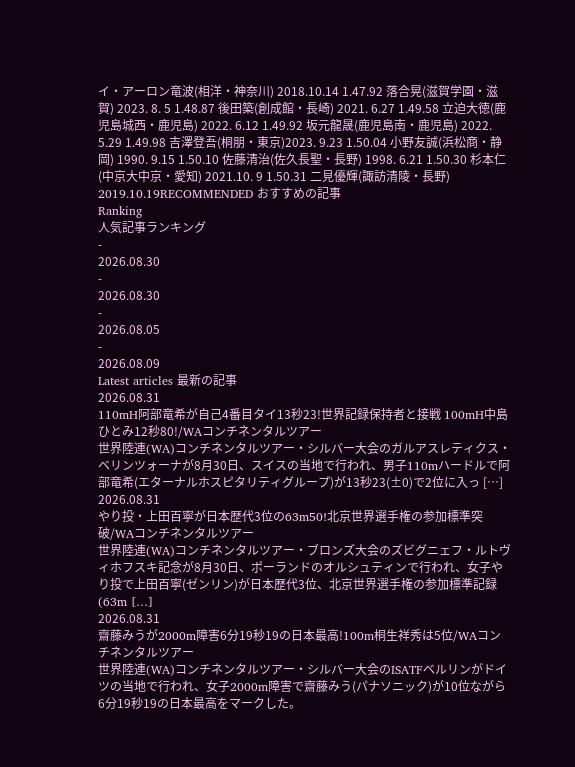イ・アーロン竜波(相洋・神奈川) 2018.10.14 1.47.92 落合晃(滋賀学園・滋賀) 2023. 8. 5 1.48.87 後田築(創成館・長崎) 2021. 6.27 1.49.58 立迫大徳(鹿児島城西・鹿児島) 2022. 6.12 1.49.92 坂元龍晟(鹿児島南・鹿児島) 2022. 5.29 1.49.98 吉澤登吾(桐朋・東京)2023. 9.23 1.50.04 小野友誠(浜松商・静岡) 1990. 9.15 1.50.10 佐藤清治(佐久長聖・長野) 1998. 6.21 1.50.30 杉本仁(中京大中京・愛知) 2021.10. 9 1.50.31 二見優輝(諏訪清陵・長野) 2019.10.19RECOMMENDED おすすめの記事
Ranking
人気記事ランキング
-
2026.08.30
-
2026.08.30
-
2026.08.05
-
2026.08.09
Latest articles 最新の記事
2026.08.31
110mH阿部竜希が自己4番目タイ13秒23!世界記録保持者と接戦 100mH中島ひとみ12秒80!/WAコンチネンタルツアー
世界陸連(WA)コンチネンタルツアー・シルバー大会のガルアスレティクス・ベリンツォーナが8月30日、スイスの当地で行われ、男子110mハードルで阿部竜希(エターナルホスピタリティグループ)が13秒23(±0)で2位に入っ […]
2026.08.31
やり投・上田百寧が日本歴代3位の63m50!北京世界選手権の参加標準突破/WAコンチネンタルツアー
世界陸連(WA)コンチネンタルツアー・ブロンズ大会のズビグニェフ・ルトヴィホフスキ記念が8月30日、ポーランドのオルシュティンで行われ、女子やり投で上田百寧(ゼンリン)が日本歴代3位、北京世界選手権の参加標準記録(63m […]
2026.08.31
齋藤みうが2000m障害6分19秒19の日本最高!100m桐生祥秀は5位/WAコンチネンタルツアー
世界陸連(WA)コンチネンタルツアー・シルバー大会のISATFベルリンがドイツの当地で行われ、女子2000m障害で齋藤みう(パナソニック)が10位ながら6分19秒19の日本最高をマークした。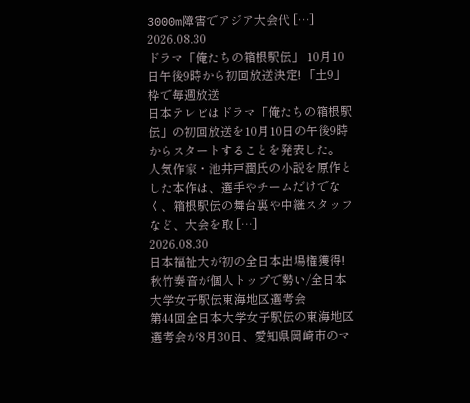3000m障害でアジア大会代 […]
2026.08.30
ドラマ「俺たちの箱根駅伝」 10月10日午後9時から初回放送決定! 「土9」枠で毎週放送
日本テレビはドラマ「俺たちの箱根駅伝」の初回放送を10月10日の午後9時からスタートすることを発表した。 人気作家・池井戸潤氏の小説を原作とした本作は、選手やチームだけでなく、箱根駅伝の舞台裏や中継スタッフなど、大会を取 […]
2026.08.30
日本福祉大が初の全日本出場権獲得!秋竹奏音が個人トップで勢い/全日本大学女子駅伝東海地区選考会
第44回全日本大学女子駅伝の東海地区選考会が8月30日、愛知県岡崎市のマ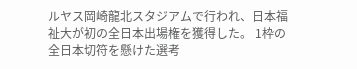ルヤス岡崎龍北スタジアムで行われ、日本福祉大が初の全日本出場権を獲得した。 1枠の全日本切符を懸けた選考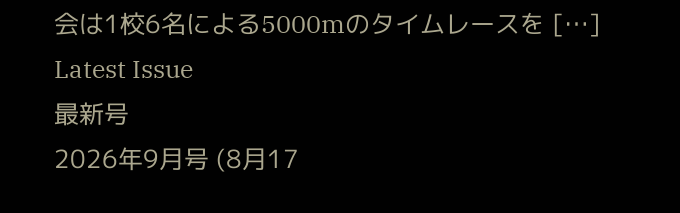会は1校6名による5000mのタイムレースを […]
Latest Issue
最新号
2026年9月号 (8月17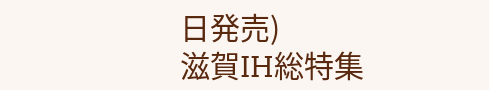日発売)
滋賀IH総特集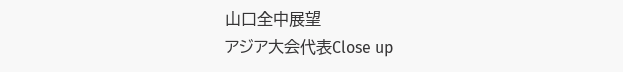山口全中展望
アジア大会代表Close up